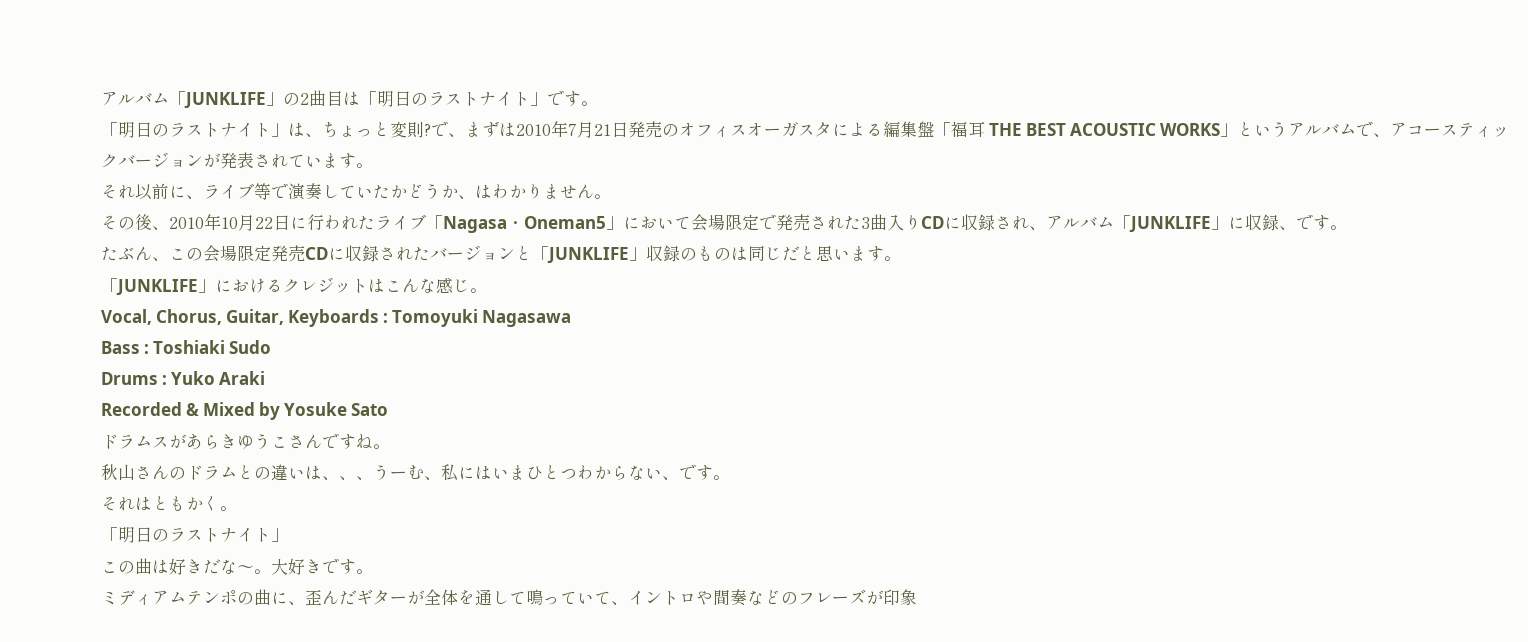アルバム「JUNKLIFE」の2曲目は「明日のラストナイト」です。
「明日のラストナイト」は、ちょっと変則?で、まずは2010年7月21日発売のオフィスオーガスタによる編集盤「福耳 THE BEST ACOUSTIC WORKS」というアルバムで、アコースティックバージョンが発表されています。
それ以前に、ライブ等で演奏していたかどうか、はわかりません。
その後、2010年10月22日に行われたライブ「Nagasa・Oneman5」において会場限定で発売された3曲入りCDに収録され、アルバム「JUNKLIFE」に収録、です。
たぶん、この会場限定発売CDに収録されたバージョンと「JUNKLIFE」収録のものは同じだと思います。
「JUNKLIFE」におけるクレジットはこんな感じ。
Vocal, Chorus, Guitar, Keyboards : Tomoyuki Nagasawa
Bass : Toshiaki Sudo
Drums : Yuko Araki
Recorded & Mixed by Yosuke Sato
ドラムスがあらきゆうこさんですね。
秋山さんのドラムとの違いは、、、うーむ、私にはいまひとつわからない、です。
それはともかく。
「明日のラストナイト」
この曲は好きだな〜。大好きです。
ミディアムテンポの曲に、歪んだギターが全体を通して鳴っていて、イントロや間奏などのフレーズが印象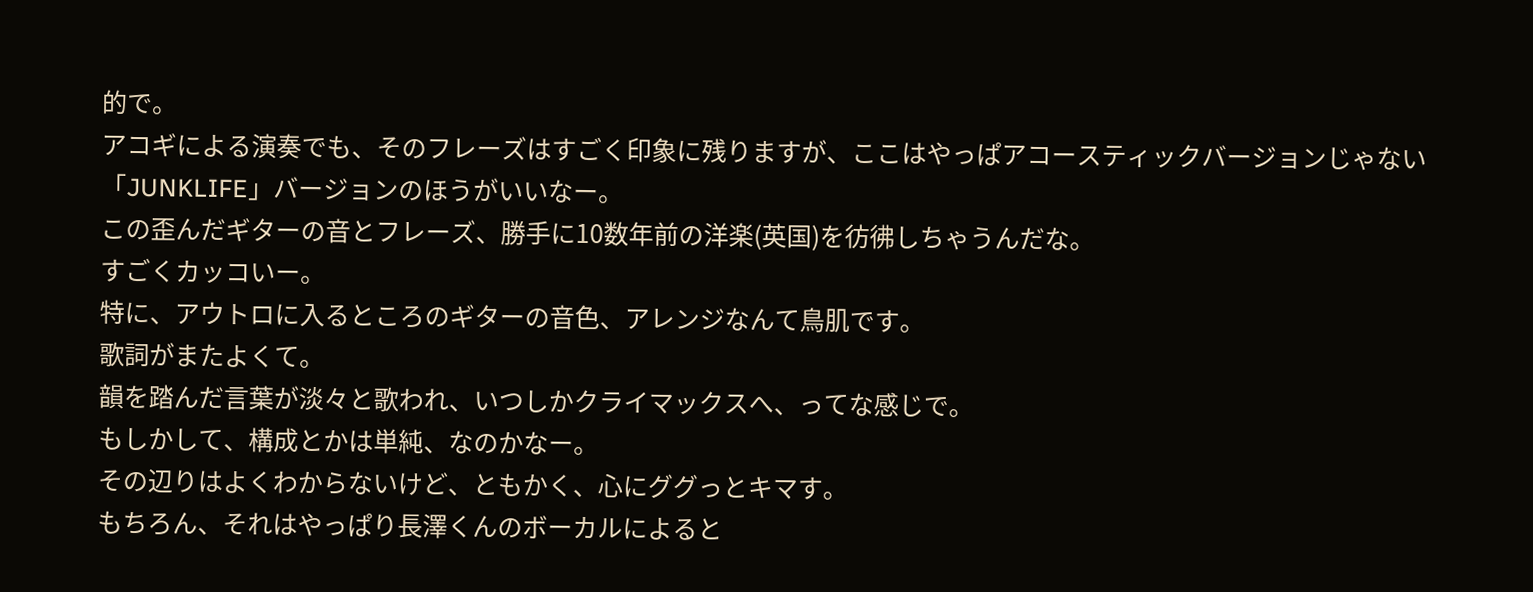的で。
アコギによる演奏でも、そのフレーズはすごく印象に残りますが、ここはやっぱアコースティックバージョンじゃない「JUNKLIFE」バージョンのほうがいいなー。
この歪んだギターの音とフレーズ、勝手に10数年前の洋楽(英国)を彷彿しちゃうんだな。
すごくカッコいー。
特に、アウトロに入るところのギターの音色、アレンジなんて鳥肌です。
歌詞がまたよくて。
韻を踏んだ言葉が淡々と歌われ、いつしかクライマックスへ、ってな感じで。
もしかして、構成とかは単純、なのかなー。
その辺りはよくわからないけど、ともかく、心にググっとキマす。
もちろん、それはやっぱり長澤くんのボーカルによると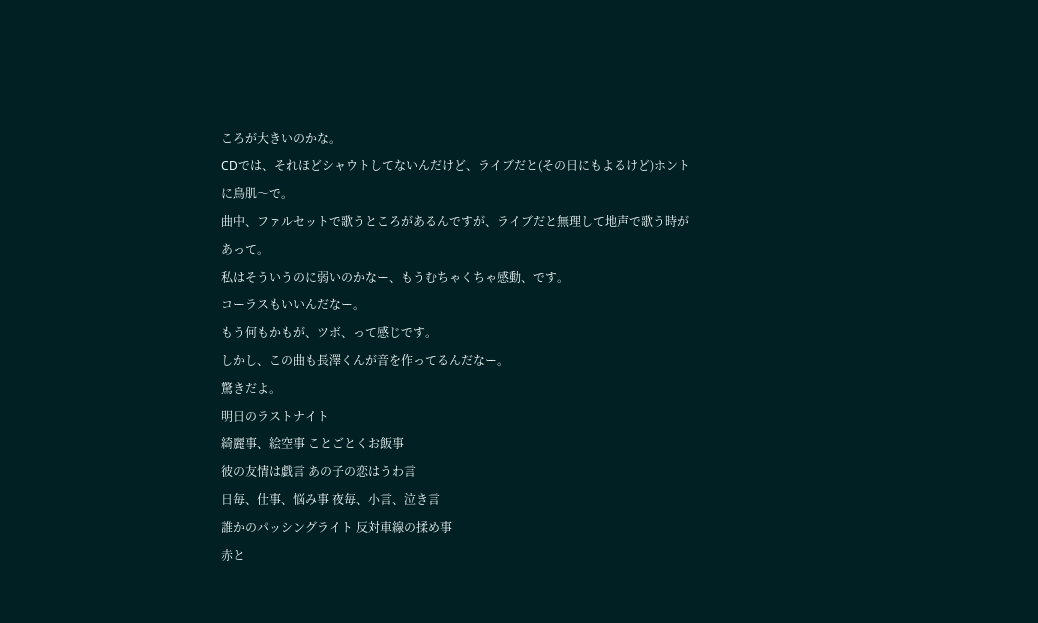ころが大きいのかな。
CDでは、それほどシャウトしてないんだけど、ライブだと(その日にもよるけど)ホントに鳥肌〜で。
曲中、ファルセットで歌うところがあるんですが、ライブだと無理して地声で歌う時があって。
私はそういうのに弱いのかなー、もうむちゃくちゃ感動、です。
コーラスもいいんだなー。
もう何もかもが、ツボ、って感じです。
しかし、この曲も長澤くんが音を作ってるんだなー。
驚きだよ。
明日のラストナイト
綺麗事、絵空事 ことごとくお飯事
彼の友情は戯言 あの子の恋はうわ言
日毎、仕事、悩み事 夜毎、小言、泣き言
誰かのパッシングライト 反対車線の揉め事
赤と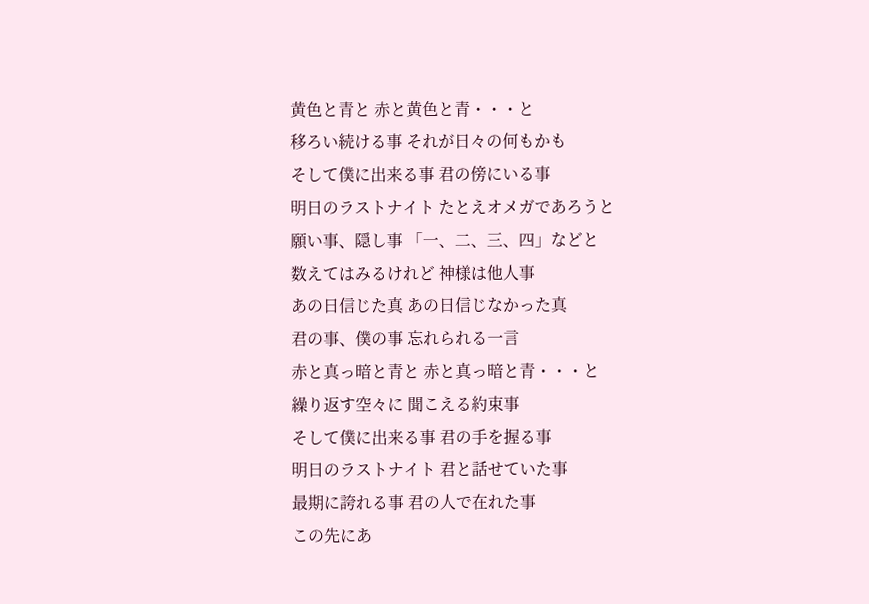黄色と青と 赤と黄色と青・・・と
移ろい続ける事 それが日々の何もかも
そして僕に出来る事 君の傍にいる事
明日のラストナイト たとえオメガであろうと
願い事、隠し事 「一、二、三、四」などと
数えてはみるけれど 神様は他人事
あの日信じた真 あの日信じなかった真
君の事、僕の事 忘れられる一言
赤と真っ暗と青と 赤と真っ暗と青・・・と
繰り返す空々に 聞こえる約束事
そして僕に出来る事 君の手を握る事
明日のラストナイト 君と話せていた事
最期に誇れる事 君の人で在れた事
この先にあ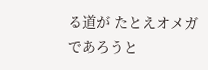る道が たとえオメガであろうと